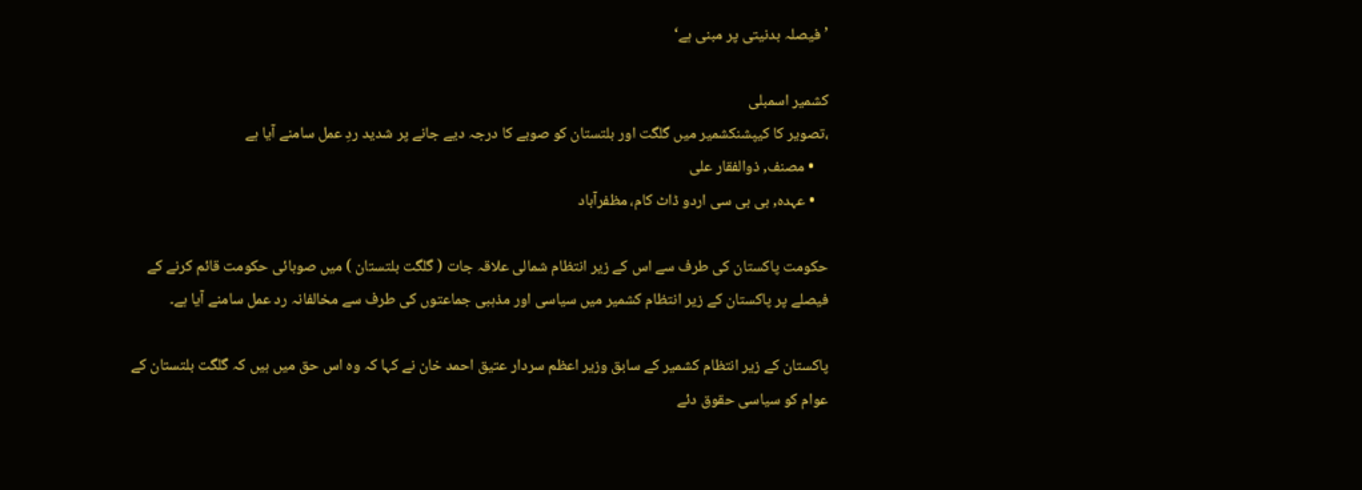’فیصلہ بدنیتی پر مبنی ہے‘

کشمیر اسمبلی
،تصویر کا کیپشنکشمیر میں گلگت اور بلتستان کو صوبے کا درجہ دیے جانے پر شدید ردِ عمل سامنے آیا ہے
    • مصنف, ذوالفقار علی
    • عہدہ, بی بی سی اردو ڈاٹ کام، مظفرآباد

حکومت پاکستان کی طرف سے اس کے زیر انتظام شمالی علاقہ جات ( گلگت بلتستان ) میں صوبائی حکومت قائم کرنے کے فیصلے پر پاکستان کے زیر انتظام کشمیر میں سیاسی اور مذہبی جماعتوں کی طرف سے مخالفانہ رد عمل سامنے آیا ہے۔

پاکستان کے زیر انتظام کشمیر کے سابق وزیر اعظم سردار عتیق احمد خان نے کہا کہ وہ اس حق میں ہیں کہ گلگت بلتستان کے عوام کو سیاسی حقوق دئے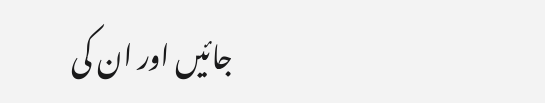جائیں اور ان کی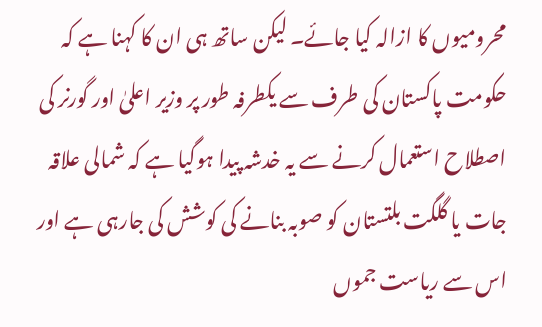محرومیوں کا ازالہ کیا جائے۔ لیکن ساتھ ہی ان کا کہنا ہے کہ حکومت پاکستان کی طرف سے یکطرفہ طور پر وزیر اعلیٰ اور گورنر کی اصطلاح استعمال کرنے سے یہ خدشہ پیدا ہوگیا ہے کہ شمالی علاقہ جات یا گلگت بلتستان کو صوبہ بنانے کی کوشش کی جارہی ہے اور اس سے ریاست جموں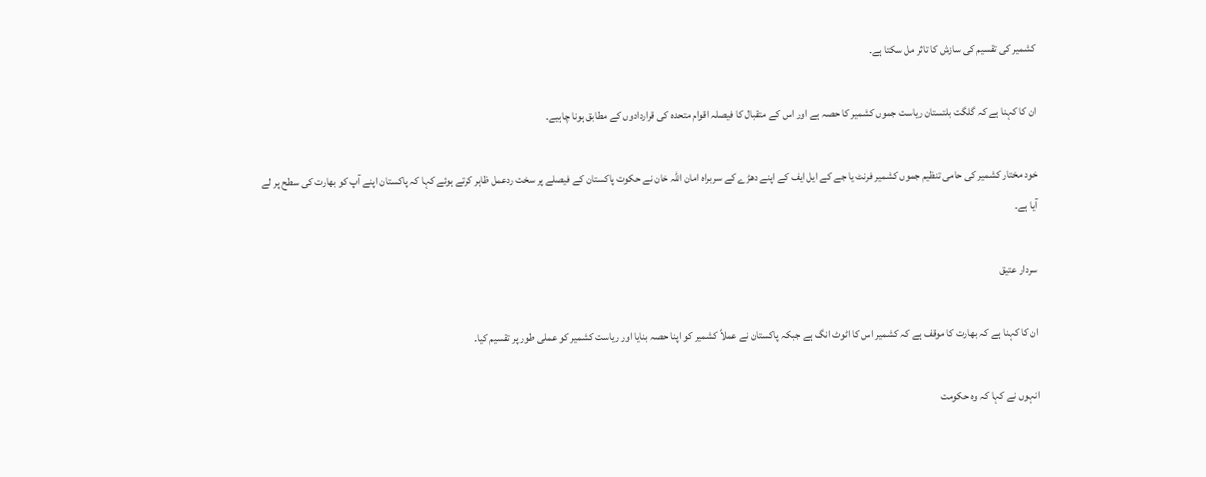کشمیر کی تقسیم کی سازش کا تاثر مل سکتا ہے۔

ان کا کہنا ہے کہ گلگت بلتستان ریاست جموں کشمیر کا حصہ ہے اور اس کے متقبال کا فیصلہ اقوام متحدہ کی قراردادوں کے مطابق ہونا چاہیے۔

خود مختار کشمیر کی حامی تنظیم جموں کشمیر فرنٹ یا جے کے ایل ایف کے اپنے دھڑے کے سربراہ امان اللہ خان نے حکوت پاکستان کے فیصلے پر سخت ردعمل ظاہر کرتے ہوئے کہا کہ پاکستان اپنے آپ کو بھارت کی سطح پر لے آیا ہے۔

سردار عتیق

ان کا کہنا ہے کہ بھارت کا موقف ہے کہ کشمیر اس کا اٹوٹ انگ ہے جبکہ پاکستان نے عملاً کشمیر کو اپنا حصہ بنایا اور ریاست کشمیر کو عملی طور پر تقسیم کیا۔

انہوں نے کہا کہ وہ حکومت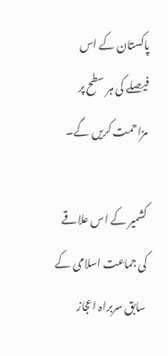پاکستان کے اس فیصلے کی ہر سطح پر مزاحمت کریں گے۔

کشمیر کے اس علاقے کی جماعت اسلامی کے سابق سربراہ اعجاز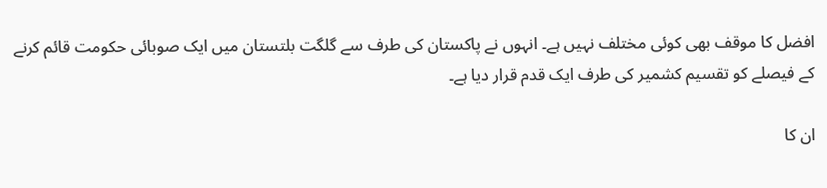افضل کا موقف بھی کوئی مختلف نہیں ہے۔ انہوں نے پاکستان کی طرف سے گلگت بلتستان میں ایک صوبائی حکومت قائم کرنے کے فیصلے کو تقسیم کشمیر کی طرف ایک قدم قرار دیا ہے۔

ان کا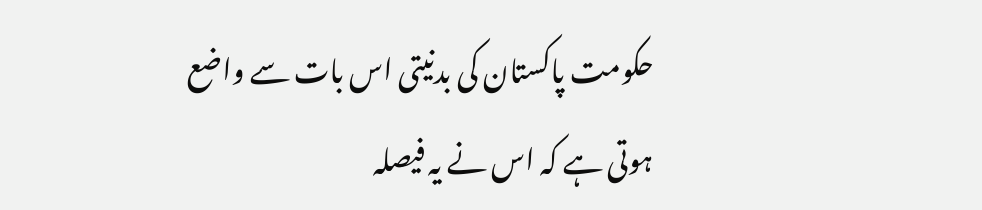حکومت پاکستان کی بدنیتی اس بات سے واضع ہوتی ہے کہ اس نے یہ فیصلہ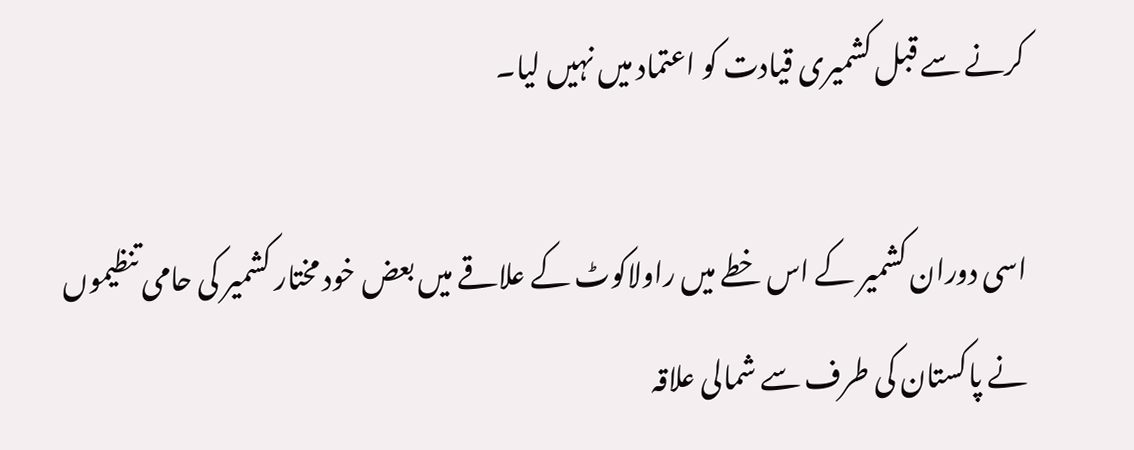کرنے سے قبل کشمیری قیادت کو اعتماد میں نہیں لیا۔

اسی دوران کشمیر کے اس خطے میں راولاکوٹ کے علاقے میں بعض خود مختار کشمیر کی حامی تنظیموں نے پاکستان کی طرف سے شمالی علاقہ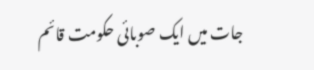جات میں ایک صوبائی حکومت قائم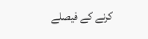کرنے کے فیصلے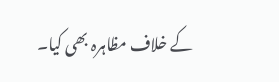کے خلاف مظاہرہ بھی کیا۔